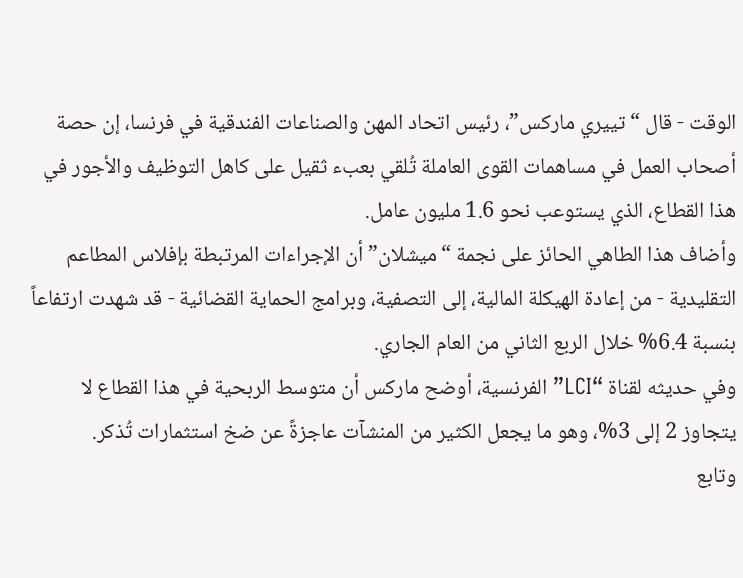الوقت - قال “تييري ماركس”، رئيس اتحاد المهن والصناعات الفندقية في فرنسا، إن حصة أصحاب العمل في مساهمات القوى العاملة تُلقي بعبء ثقيل على كاهل التوظيف والأجور في هذا القطاع، الذي يستوعب نحو 1.6 مليون عامل.
وأضاف هذا الطاهي الحائز على نجمة “ميشلان” أن الإجراءات المرتبطة بإفلاس المطاعم التقليدية - من إعادة الهيكلة المالية، إلى التصفية، وبرامج الحماية القضائية - قد شهدت ارتفاعاً بنسبة 6.4% خلال الربع الثاني من العام الجاري.
وفي حديثه لقناة “LCI” الفرنسية، أوضح ماركس أن متوسط الربحية في هذا القطاع لا يتجاوز 2 إلى 3%، وهو ما يجعل الكثير من المنشآت عاجزةً عن ضخ استثمارات تُذكر.
وتابع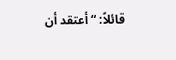قائلاً: “أعتقد أن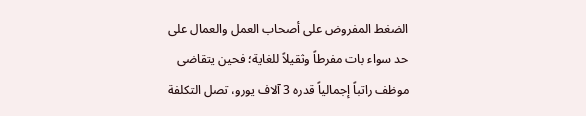الضغط المفروض على أصحاب العمل والعمال على حد سواء بات مفرطاً وثقيلاً للغاية؛ فحين يتقاضى موظف راتباً إجمالياً قدره 3 آلاف يورو، تصل التكلفة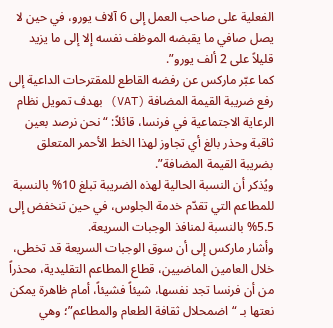الفعلية على صاحب العمل إلى 6 آلاف يورو، في حين لا يصل صافي ما يقبضه الموظف نفسه إلا إلى ما يزيد قليلاً على 2 ألف يورو”.
كما عبّر ماركس عن رفضه القاطع للمقترحات الداعية إلى رفع ضريبة القيمة المضافة (VAT) بهدف تمويل نظام الرعاية الاجتماعية في فرنسا، قائلاً: “نحن نرصد بعين ثاقبة وحذر بالغ أي تجاوز لهذا الخط الأحمر المتعلق بضريبة القيمة المضافة”.
ويُذكر أن النسبة الحالية لهذه الضريبة تبلغ 10% بالنسبة للمطاعم التي تقدّم خدمة الجلوس، في حين تنخفض إلى 5.5% بالنسبة لمنافذ الوجبات السريعة.
وأشار ماركس إلى أن سوق الوجبات السريعة قد تخطى، خلال العامين الماضيين، قطاع المطاعم التقليدية، محذراً من أن فرنسا تجد نفسها، شيئاً فشيئاً، أمام ظاهرة يمكن نعتها بـ “اضمحلال ثقافة الطعام والمطاعم”؛ وهي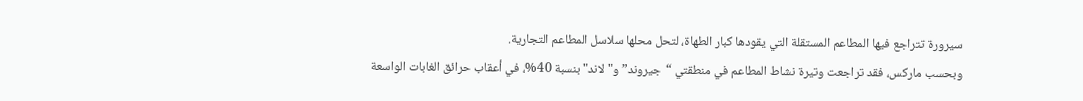سيرورة تتراجع فيها المطاعم المستقلة التي يقودها كبار الطهاة، لتحل محلها سلاسل المطاعم التجارية.
وبحسب ماركس، فقد تراجعت وتيرة نشاط المطاعم في منطقتي “جيروند” و"لاند" بنسبة 40%، في أعقاب حرائق الغابات الواسعة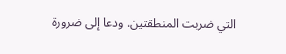التي ضربت المنطقتين. ودعا إلى ضرورة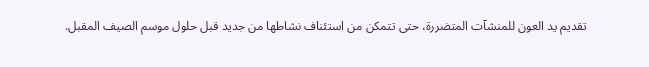تقديم يد العون للمنشآت المتضررة، حتى تتمكن من استئناف نشاطها من جديد قبل حلول موسم الصيف المقبل.